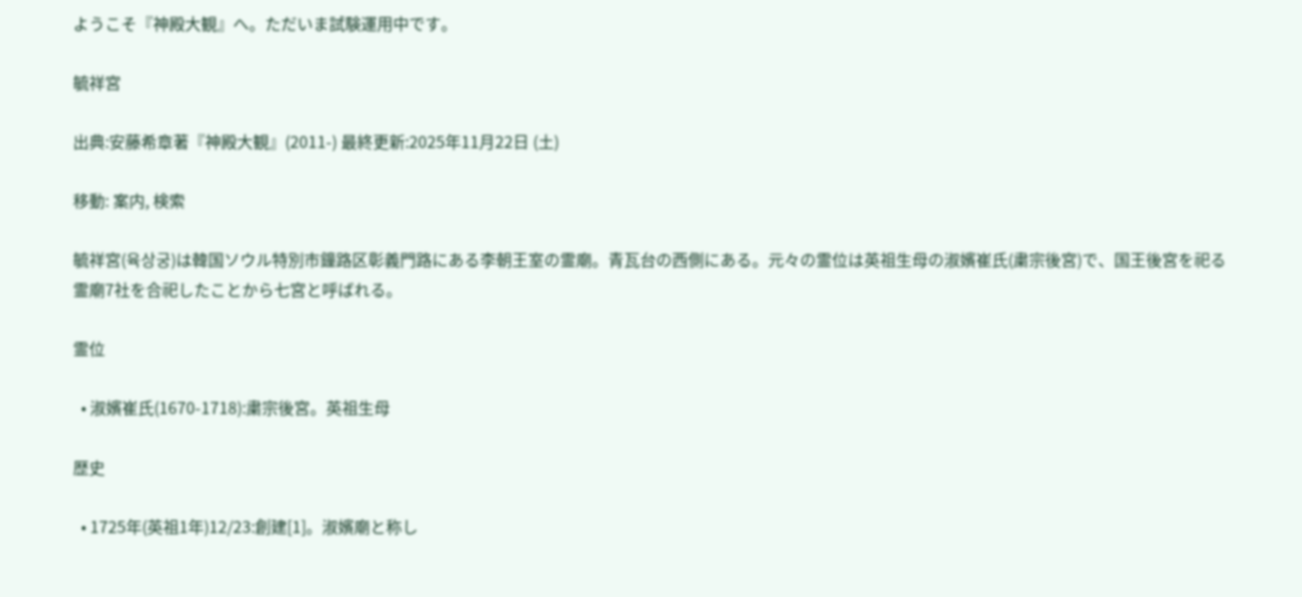ようこそ『神殿大観』へ。ただいま試験運用中です。

毓祥宮

出典:安藤希章著『神殿大観』(2011-) 最終更新:2025年11月22日 (土)

移動: 案内, 検索

毓祥宮(육상궁)は韓国ソウル特別市鐘路区彰義門路にある李朝王室の霊廟。青瓦台の西側にある。元々の霊位は英祖生母の淑嬪崔氏(粛宗後宮)で、国王後宮を祀る霊廟7社を合祀したことから七宮と呼ばれる。

霊位

  • 淑嬪崔氏(1670-1718):粛宗後宮。英祖生母

歴史

  • 1725年(英祖1年)12/23:創建[1]。淑嬪廟と称し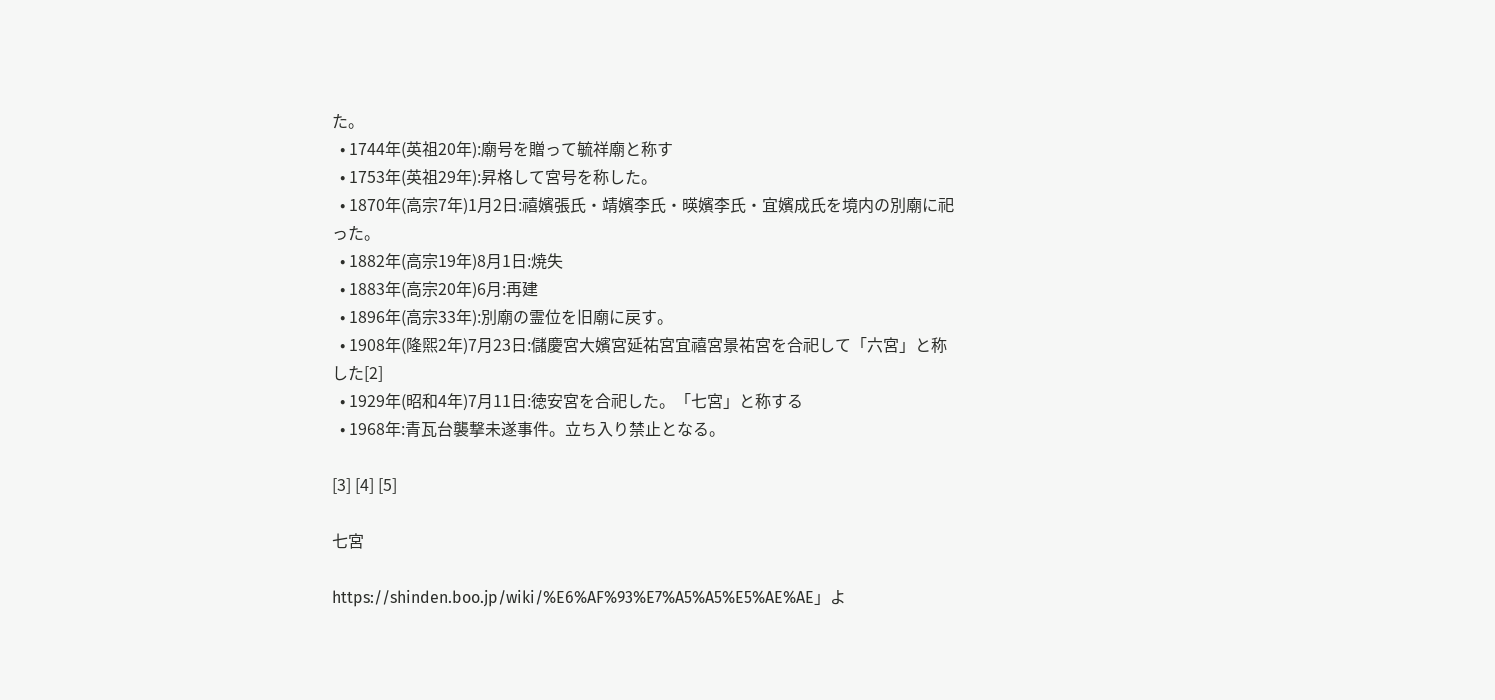た。
  • 1744年(英祖20年):廟号を贈って毓祥廟と称す
  • 1753年(英祖29年):昇格して宮号を称した。
  • 1870年(高宗7年)1月2日:禧嬪張氏・靖嬪李氏・暎嬪李氏・宜嬪成氏を境内の別廟に祀った。
  • 1882年(高宗19年)8月1日:焼失
  • 1883年(高宗20年)6月:再建
  • 1896年(高宗33年):別廟の霊位を旧廟に戻す。
  • 1908年(隆煕2年)7月23日:儲慶宮大嬪宮延祐宮宜禧宮景祐宮を合祀して「六宮」と称した[2]
  • 1929年(昭和4年)7月11日:徳安宮を合祀した。「七宮」と称する
  • 1968年:青瓦台襲撃未遂事件。立ち入り禁止となる。

[3] [4] [5]

七宮

https://shinden.boo.jp/wiki/%E6%AF%93%E7%A5%A5%E5%AE%AE」よ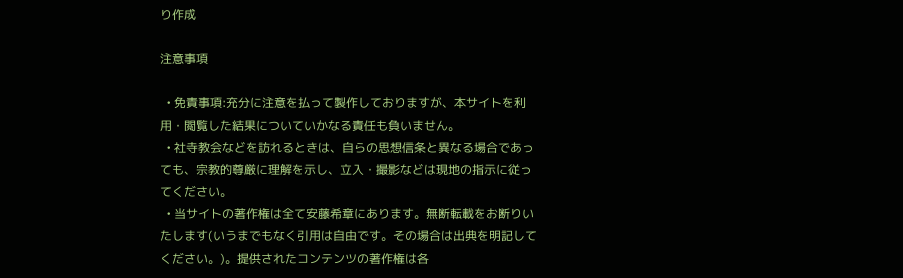り作成

注意事項

  • 免責事項:充分に注意を払って製作しておりますが、本サイトを利用・閲覧した結果についていかなる責任も負いません。
  • 社寺教会などを訪れるときは、自らの思想信条と異なる場合であっても、宗教的尊厳に理解を示し、立入・撮影などは現地の指示に従ってください。
  • 当サイトの著作権は全て安藤希章にあります。無断転載をお断りいたします(いうまでもなく引用は自由です。その場合は出典を明記してください。)。提供されたコンテンツの著作権は各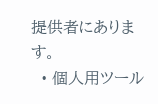提供者にあります。
  • 個人用ツール